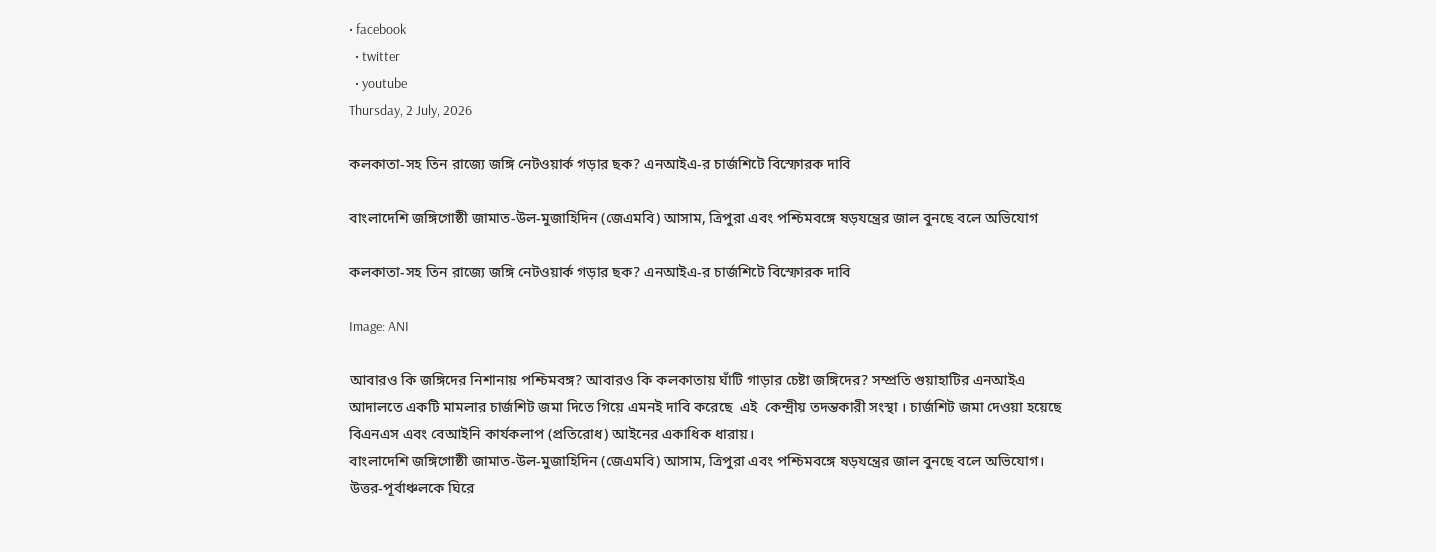• facebook
  • twitter
  • youtube
Thursday, 2 July, 2026

কলকাতা-সহ তিন রাজ্যে জঙ্গি নেটওয়ার্ক গড়ার ছক? এনআইএ-র চার্জশিটে বিস্ফোরক দাবি

বাংলাদেশি জঙ্গিগোষ্ঠী জামাত-উল-মুজাহিদিন (জেএমবি) আসাম, ত্রিপুরা এবং পশ্চিমবঙ্গে ষড়যন্ত্রের জাল বুনছে বলে অভিযোগ

কলকাতা-সহ তিন রাজ্যে জঙ্গি নেটওয়ার্ক গড়ার ছক? এনআইএ-র চার্জশিটে বিস্ফোরক দাবি

Image: ANI

আবারও কি জঙ্গিদের নিশানায় পশ্চিমবঙ্গ? আবারও কি কলকাতায় ঘাঁটি গাড়ার চেষ্টা জঙ্গিদের? সম্প্রতি গুয়াহাটির এনআইএ আদালতে একটি মামলার চার্জশিট জমা দিতে গিয়ে এমনই দাবি করেছে  এই  কেন্দ্রীয় তদন্তকারী সংস্থা । চার্জশিট জমা দেওয়া হয়েছে বিএনএস এবং বেআইনি কার্যকলাপ (প্রতিরোধ) আইনের একাধিক ধারায়।
বাংলাদেশি জঙ্গিগোষ্ঠী জামাত-উল-মুজাহিদিন (জেএমবি) আসাম, ত্রিপুরা এবং পশ্চিমবঙ্গে ষড়যন্ত্রের জাল বুনছে বলে অভিযোগ।  উত্তর-পূর্বাঞ্চলকে ঘিরে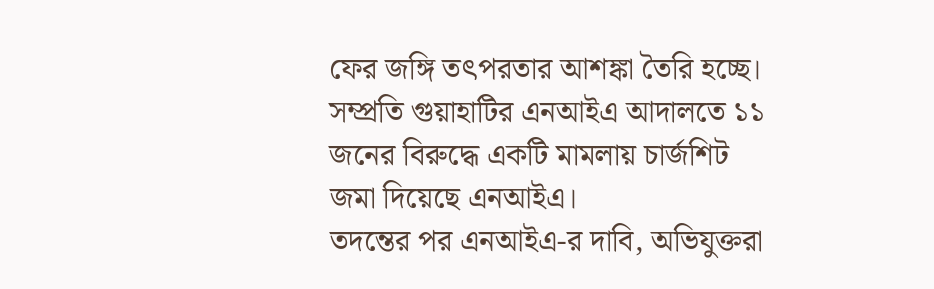ফের জঙ্গি তৎপরতার আশঙ্কা তৈরি হচ্ছে। সম্প্রতি গুয়াহাটির এনআইএ আদালতে ১১ জনের বিরুদ্ধে একটি মামলায় চার্জশিট জমা দিয়েছে এনআইএ।
তদন্তের পর এনআইএ-র দাবি, অভিযুক্তরা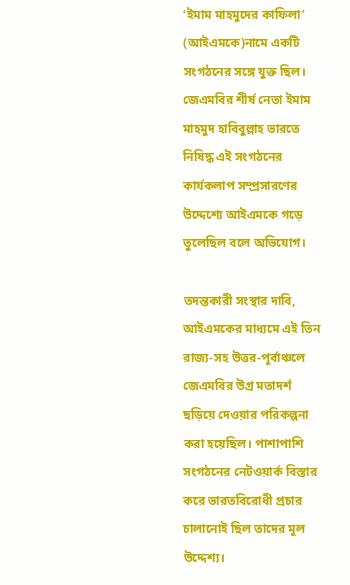‘ইমাম মাহমুদের কাফিলা’ (আইএমকে)নামে একটি সংগঠনের সঙ্গে যুক্ত ছিল। জেএমবির শীর্ষ নেতা ইমাম মাহমুদ হাবিবুল্লাহ ভারতে নিষিদ্ধ এই সংগঠনের কার্যকলাপ সম্প্রসারণের উদ্দেশ্যে আইএমকে গড়ে তুলেছিল বলে অভিযোগ।

তদন্তকারী সংস্থার দাবি, আইএমকের মাধ্যমে এই তিন রাজ্য-সহ উত্তর-পূর্বাঞ্চলে জেএমবির উগ্র মতাদর্শ ছড়িয়ে দেওয়ার পরিকল্পনা করা হয়েছিল। পাশাপাশি সংগঠনের নেটওয়ার্ক বিস্তার করে ভারতবিরোধী প্রচার চালানোই ছিল তাদের মূল উদ্দেশ্য।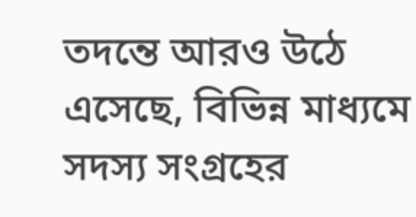তদন্তে আরও উঠে এসেছে, বিভিন্ন মাধ্যমে সদস্য সংগ্রহের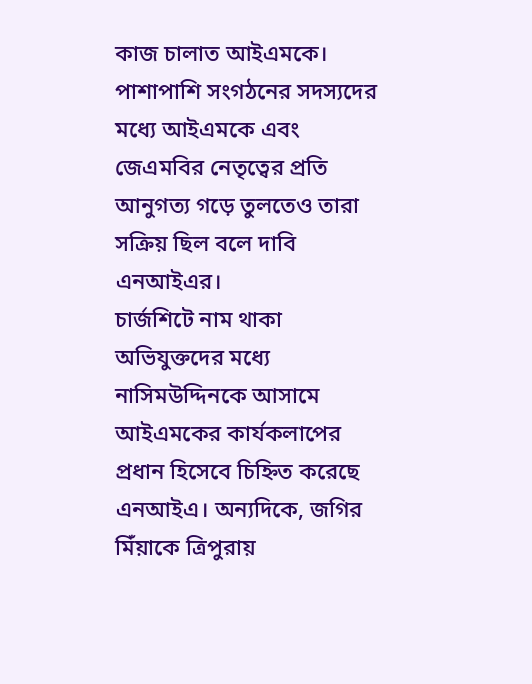কাজ চালাত আইএমকে। পাশাপাশি সংগঠনের সদস্যদের মধ্যে আইএমকে এবং জেএমবির নেতৃত্বের প্রতি আনুগত্য গড়ে তুলতেও তারা সক্রিয় ছিল বলে দাবি এনআইএর।
চার্জশিটে নাম থাকা অভিযুক্তদের মধ্যে নাসিমউদ্দিনকে আসামে আইএমকের কার্যকলাপের প্রধান হিসেবে চিহ্নিত করেছে এনআইএ। অন্যদিকে, জগির মিঁয়াকে ত্রিপুরায়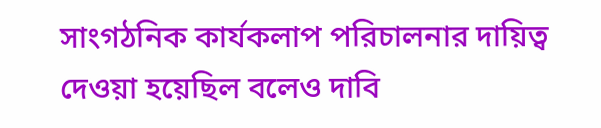সাংগঠনিক কার্যকলাপ পরিচালনার দায়িত্ব দেওয়া হয়েছিল বলেও দাবি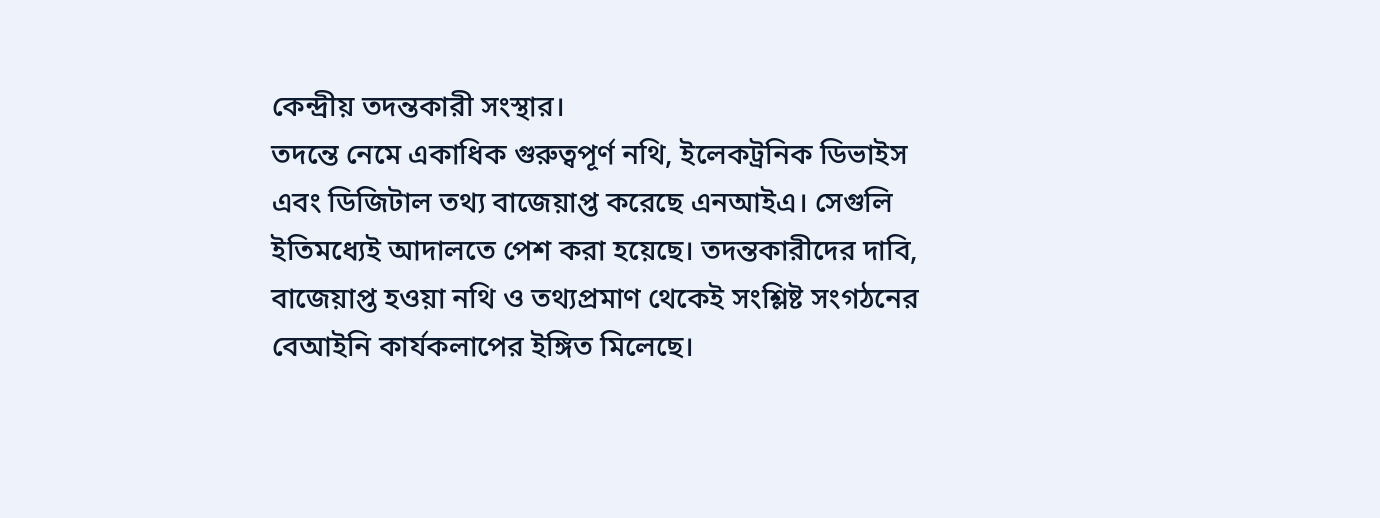কেন্দ্রীয় তদন্তকারী সংস্থার।
তদন্তে নেমে একাধিক গুরুত্বপূর্ণ নথি, ইলেকট্রনিক ডিভাইস এবং ডিজিটাল তথ্য বাজেয়াপ্ত করেছে এনআইএ। সেগুলি ইতিমধ্যেই আদালতে পেশ করা হয়েছে। তদন্তকারীদের দাবি, বাজেয়াপ্ত হওয়া নথি ও তথ্যপ্রমাণ থেকেই সংশ্লিষ্ট সংগঠনের বেআইনি কার্যকলাপের ইঙ্গিত মিলেছে।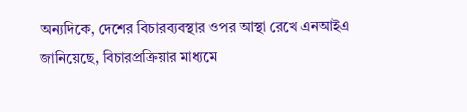অন্যদিকে, দেশের বিচারব্যবস্থার ওপর আস্থা রেখে এনআইএ জানিয়েছে, বিচারপ্রক্রিয়ার মাধ্যমে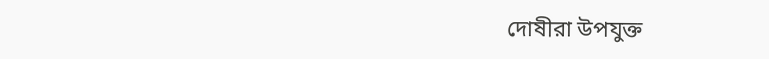দোষীরা উপযুক্ত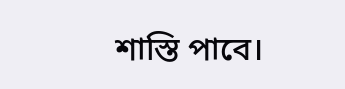শাস্তি পাবে।